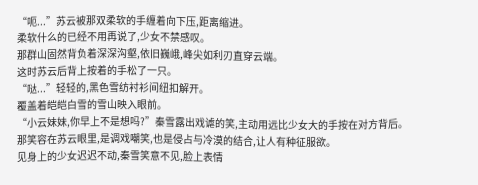“呃...”苏云被那双柔软的手缠着向下压,距离缩进。
柔软什么的已经不用再说了,少女不禁感叹。
那群山固然背负着深深沟壑,依旧巍峨,峰尖如利刃直穿云端。
这时苏云后背上按着的手松了一只。
“哒...”轻轻的,黑色雪纺衬衫间纽扣解开。
覆盖着皑皑白雪的雪山映入眼前。
“小云妹妹,你早上不是想吗?”秦雪露出戏谑的笑,主动用远比少女大的手按在对方背后。
那笑容在苏云眼里,是调戏嘲笑,也是侵占与冷漠的结合,让人有种征服欲。
见身上的少女迟迟不动,秦雪笑意不见,脸上表情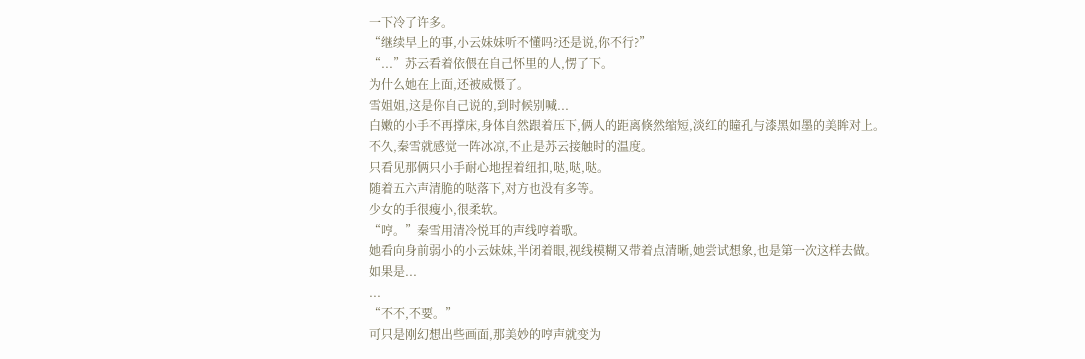一下冷了许多。
“继续早上的事,小云妹妹听不懂吗?还是说,你不行?”
“...”苏云看着依偎在自己怀里的人,愣了下。
为什么她在上面,还被威慑了。
雪姐姐,这是你自己说的,到时候别喊...
白嫩的小手不再撑床,身体自然跟着压下,俩人的距离倏然缩短,淡红的瞳孔与漆黑如墨的美眸对上。
不久,秦雪就感觉一阵冰凉,不止是苏云接触时的温度。
只看见那俩只小手耐心地捏着纽扣,哒,哒,哒。
随着五六声清脆的哒落下,对方也没有多等。
少女的手很瘦小,很柔软。
“哼。”秦雪用清冷悦耳的声线哼着歌。
她看向身前弱小的小云妹妹,半闭着眼,视线模糊又带着点清晰,她尝试想象,也是第一次这样去做。
如果是...
...
“不不,不要。”
可只是刚幻想出些画面,那美妙的哼声就变为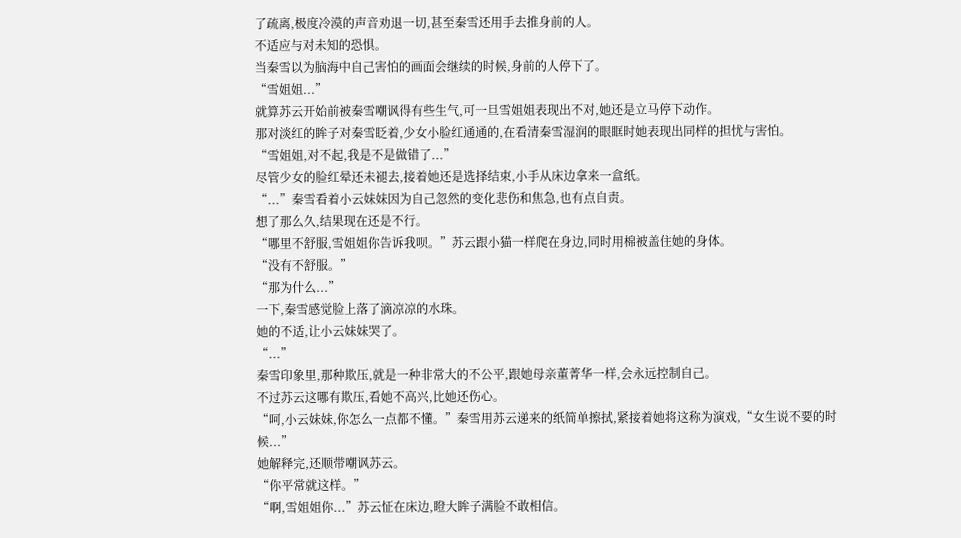了疏离,极度冷漠的声音劝退一切,甚至秦雪还用手去推身前的人。
不适应与对未知的恐惧。
当秦雪以为脑海中自己害怕的画面会继续的时候,身前的人停下了。
“雪姐姐...”
就算苏云开始前被秦雪嘲讽得有些生气,可一旦雪姐姐表现出不对,她还是立马停下动作。
那对淡红的眸子对秦雪眨着,少女小脸红通通的,在看清秦雪湿润的眼眶时她表现出同样的担忧与害怕。
“雪姐姐,对不起,我是不是做错了...”
尽管少女的脸红晕还未褪去,接着她还是选择结束,小手从床边拿来一盒纸。
“...”秦雪看着小云妹妹因为自己忽然的变化悲伤和焦急,也有点自责。
想了那么久,结果现在还是不行。
“哪里不舒服,雪姐姐你告诉我呗。”苏云跟小猫一样爬在身边,同时用棉被盖住她的身体。
“没有不舒服。”
“那为什么...”
一下,秦雪感觉脸上落了滴凉凉的水珠。
她的不适,让小云妹妹哭了。
“...”
秦雪印象里,那种欺压,就是一种非常大的不公平,跟她母亲董菁华一样,会永远控制自己。
不过苏云这哪有欺压,看她不高兴,比她还伤心。
“呵,小云妹妹,你怎么一点都不懂。”秦雪用苏云递来的纸简单擦拭,紧接着她将这称为演戏,“女生说不要的时候...”
她解释完,还顺带嘲讽苏云。
“你平常就这样。”
“啊,雪姐姐你...”苏云怔在床边,瞪大眸子满脸不敢相信。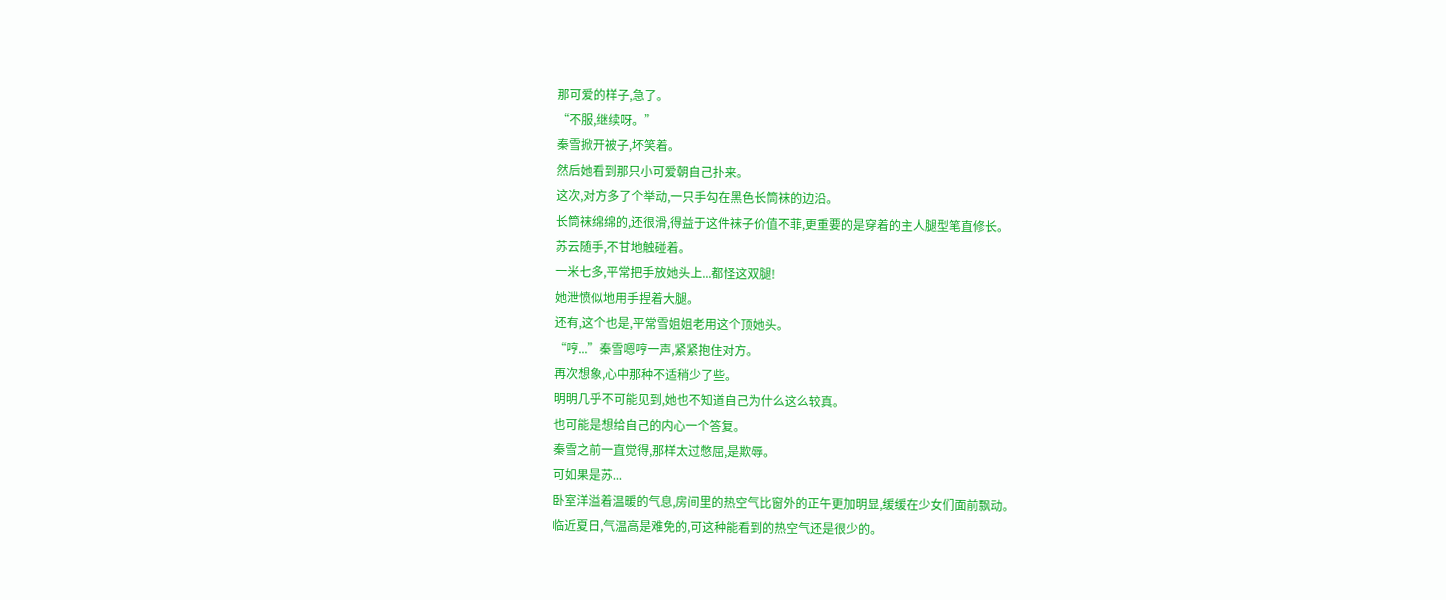那可爱的样子,急了。
“不服,继续呀。”
秦雪掀开被子,坏笑着。
然后她看到那只小可爱朝自己扑来。
这次,对方多了个举动,一只手勾在黑色长筒袜的边沿。
长筒袜绵绵的,还很滑,得益于这件袜子价值不菲,更重要的是穿着的主人腿型笔直修长。
苏云随手,不甘地触碰着。
一米七多,平常把手放她头上...都怪这双腿!
她泄愤似地用手捏着大腿。
还有,这个也是,平常雪姐姐老用这个顶她头。
“哼...”秦雪嗯哼一声,紧紧抱住对方。
再次想象,心中那种不适稍少了些。
明明几乎不可能见到,她也不知道自己为什么这么较真。
也可能是想给自己的内心一个答复。
秦雪之前一直觉得,那样太过憋屈,是欺辱。
可如果是苏...
卧室洋溢着温暖的气息,房间里的热空气比窗外的正午更加明显,缓缓在少女们面前飘动。
临近夏日,气温高是难免的,可这种能看到的热空气还是很少的。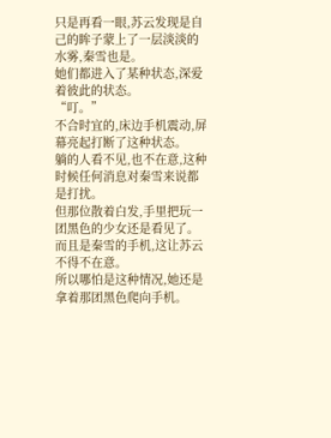只是再看一眼,苏云发现是自己的眸子蒙上了一层淡淡的水雾,秦雪也是。
她们都进入了某种状态,深爱着彼此的状态。
“叮。”
不合时宜的,床边手机震动,屏幕亮起打断了这种状态。
躺的人看不见,也不在意,这种时候任何消息对秦雪来说都是打扰。
但那位散着白发,手里把玩一团黑色的少女还是看见了。
而且是秦雪的手机,这让苏云不得不在意。
所以哪怕是这种情况,她还是拿着那团黑色爬向手机。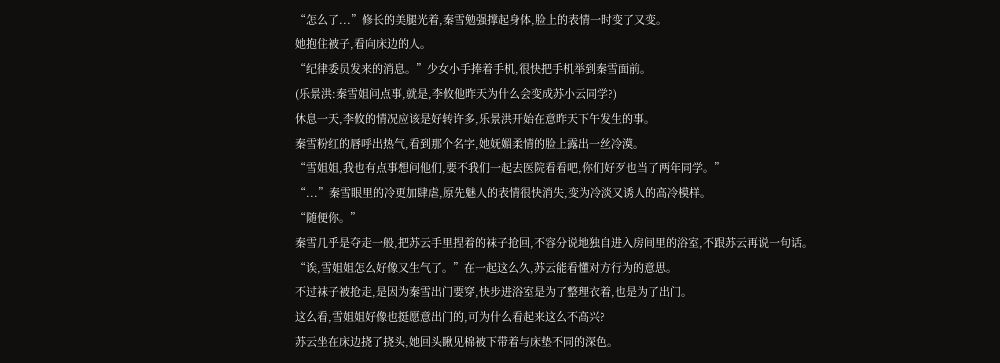“怎么了...”修长的美腿光着,秦雪勉强撑起身体,脸上的表情一时变了又变。
她抱住被子,看向床边的人。
“纪律委员发来的消息。”少女小手捧着手机,很快把手机举到秦雪面前。
(乐景洪:秦雪姐问点事,就是,李攸他昨天为什么会变成苏小云同学?)
休息一天,李攸的情况应该是好转许多,乐景洪开始在意昨天下午发生的事。
秦雪粉红的唇呼出热气,看到那个名字,她妩媚柔情的脸上露出一丝冷漠。
“雪姐姐,我也有点事想问他们,要不我们一起去医院看看吧,你们好歹也当了两年同学。”
“...”秦雪眼里的冷更加肆虐,原先魅人的表情很快消失,变为冷淡又诱人的高冷模样。
“随便你。”
秦雪几乎是夺走一般,把苏云手里捏着的袜子抢回,不容分说地独自进入房间里的浴室,不跟苏云再说一句话。
“诶,雪姐姐怎么好像又生气了。”在一起这么久,苏云能看懂对方行为的意思。
不过袜子被抢走,是因为秦雪出门要穿,快步进浴室是为了整理衣着,也是为了出门。
这么看,雪姐姐好像也挺愿意出门的,可为什么看起来这么不高兴?
苏云坐在床边挠了挠头,她回头瞅见棉被下带着与床垫不同的深色。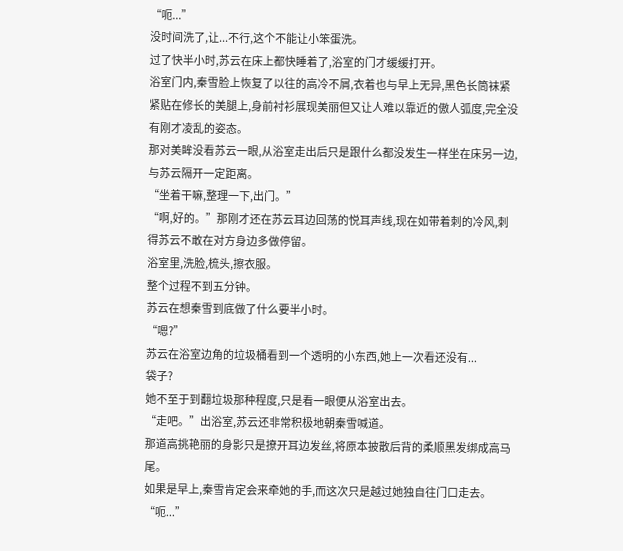“呃...”
没时间洗了,让...不行,这个不能让小笨蛋洗。
过了快半小时,苏云在床上都快睡着了,浴室的门才缓缓打开。
浴室门内,秦雪脸上恢复了以往的高冷不屑,衣着也与早上无异,黑色长筒袜紧紧贴在修长的美腿上,身前衬衫展现美丽但又让人难以靠近的傲人弧度,完全没有刚才凌乱的姿态。
那对美眸没看苏云一眼,从浴室走出后只是跟什么都没发生一样坐在床另一边,与苏云隔开一定距离。
“坐着干嘛,整理一下,出门。”
“啊,好的。”那刚才还在苏云耳边回荡的悦耳声线,现在如带着刺的冷风,刺得苏云不敢在对方身边多做停留。
浴室里,洗脸,梳头,擦衣服。
整个过程不到五分钟。
苏云在想秦雪到底做了什么要半小时。
“嗯?”
苏云在浴室边角的垃圾桶看到一个透明的小东西,她上一次看还没有...
袋子?
她不至于到翻垃圾那种程度,只是看一眼便从浴室出去。
“走吧。”出浴室,苏云还非常积极地朝秦雪喊道。
那道高挑艳丽的身影只是撩开耳边发丝,将原本披散后背的柔顺黑发绑成高马尾。
如果是早上,秦雪肯定会来牵她的手,而这次只是越过她独自往门口走去。
“呃...”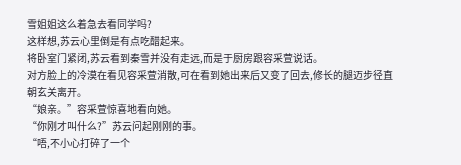雪姐姐这么着急去看同学吗?
这样想,苏云心里倒是有点吃醋起来。
将卧室门紧闭,苏云看到秦雪并没有走远,而是于厨房跟容采萱说话。
对方脸上的冷漠在看见容采萱消散,可在看到她出来后又变了回去,修长的腿迈步径直朝玄关离开。
“娘亲。”容采萱惊喜地看向她。
“你刚才叫什么?”苏云问起刚刚的事。
“唔,不小心打碎了一个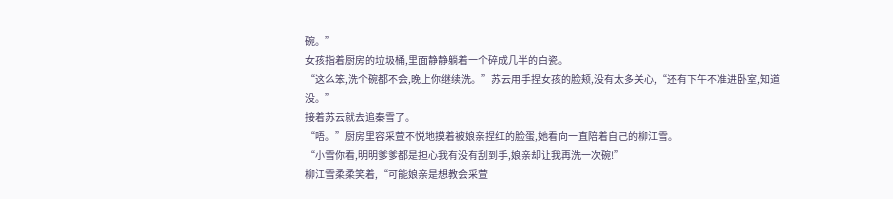碗。”
女孩指着厨房的垃圾桶,里面静静躺着一个碎成几半的白瓷。
“这么笨,洗个碗都不会,晚上你继续洗。”苏云用手捏女孩的脸颊,没有太多关心,“还有下午不准进卧室,知道没。”
接着苏云就去追秦雪了。
“唔。”厨房里容采萱不悦地摸着被娘亲捏红的脸蛋,她看向一直陪着自己的柳江雪。
“小雪你看,明明爹爹都是担心我有没有刮到手,娘亲却让我再洗一次碗!”
柳江雪柔柔笑着,“可能娘亲是想教会采萱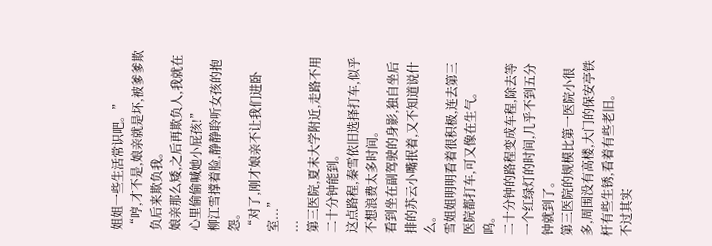姐姐一些生活常识吧。”
“哼,才不是,娘亲就是坏,被爹爹欺负后来欺负我。
娘亲那么矮,之后再欺负人,我就在心里偷偷喊她小屁孩!”
柳江雪撑着脸,静静聆听女孩的抱怨。
“对了,刚才娘亲不让我们进卧室...”
...
第三医院,夏末大学附近,走路不用二十分钟能到。
这点路程,秦雪依旧选择打车,似乎不想浪费太多时间。
看到坐在副驾驶的身影,独自坐后排的苏云小嘴抿着,又不知道说什么。
雪姐姐明明看着很积极,连去第三医院都打车,可又像在生气。
呜。
二十分钟的路程变成车程,除去等一个红绿灯的时间,几乎不到五分钟就到了。
第三医院的规模比第一医院小很多,周围没有高楼,大门的保安亭铁杆有些生锈,看着有些老旧。
不过其实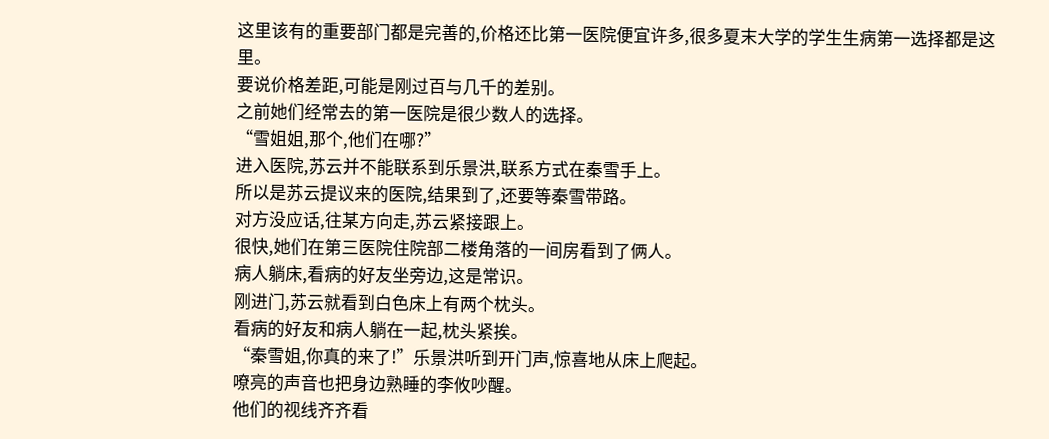这里该有的重要部门都是完善的,价格还比第一医院便宜许多,很多夏末大学的学生生病第一选择都是这里。
要说价格差距,可能是刚过百与几千的差别。
之前她们经常去的第一医院是很少数人的选择。
“雪姐姐,那个,他们在哪?”
进入医院,苏云并不能联系到乐景洪,联系方式在秦雪手上。
所以是苏云提议来的医院,结果到了,还要等秦雪带路。
对方没应话,往某方向走,苏云紧接跟上。
很快,她们在第三医院住院部二楼角落的一间房看到了俩人。
病人躺床,看病的好友坐旁边,这是常识。
刚进门,苏云就看到白色床上有两个枕头。
看病的好友和病人躺在一起,枕头紧挨。
“秦雪姐,你真的来了!”乐景洪听到开门声,惊喜地从床上爬起。
嘹亮的声音也把身边熟睡的李攸吵醒。
他们的视线齐齐看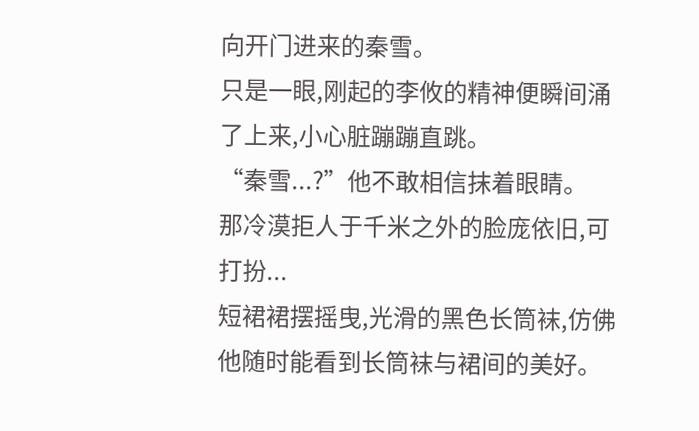向开门进来的秦雪。
只是一眼,刚起的李攸的精神便瞬间涌了上来,小心脏蹦蹦直跳。
“秦雪...?”他不敢相信抹着眼睛。
那冷漠拒人于千米之外的脸庞依旧,可打扮...
短裙裙摆摇曳,光滑的黑色长筒袜,仿佛他随时能看到长筒袜与裙间的美好。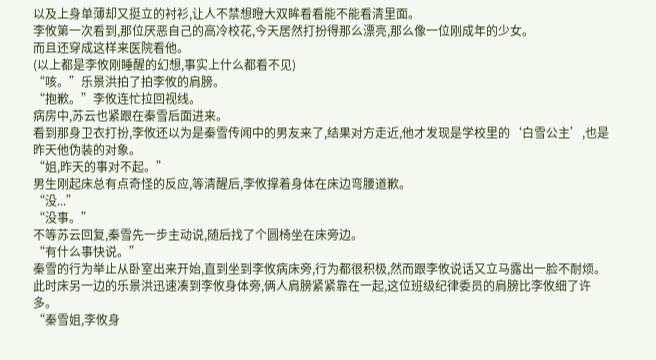以及上身单薄却又挺立的衬衫,让人不禁想瞪大双眸看看能不能看清里面。
李攸第一次看到,那位厌恶自己的高冷校花,今天居然打扮得那么漂亮,那么像一位刚成年的少女。
而且还穿成这样来医院看他。
(以上都是李攸刚睡醒的幻想,事实上什么都看不见)
“咳。”乐景洪拍了拍李攸的肩膀。
“抱歉。”李攸连忙拉回视线。
病房中,苏云也紧跟在秦雪后面进来。
看到那身卫衣打扮,李攸还以为是秦雪传闻中的男友来了,结果对方走近,他才发现是学校里的‘白雪公主’,也是昨天他伪装的对象。
“姐,昨天的事对不起。”
男生刚起床总有点奇怪的反应,等清醒后,李攸撑着身体在床边弯腰道歉。
“没...”
“没事。”
不等苏云回复,秦雪先一步主动说,随后找了个圆椅坐在床旁边。
“有什么事快说。”
秦雪的行为举止从卧室出来开始,直到坐到李攸病床旁,行为都很积极,然而跟李攸说话又立马露出一脸不耐烦。
此时床另一边的乐景洪迅速凑到李攸身体旁,俩人肩膀紧紧靠在一起,这位班级纪律委员的肩膀比李攸细了许多。
“秦雪姐,李攸身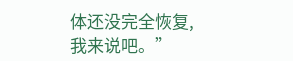体还没完全恢复,我来说吧。”